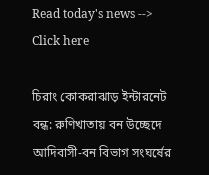Read today's news --> Click here

চিরাং কোকরাঝাড় ইন্টারনেট বন্ধ: রুণিখাতায় বন উচ্ছেদে আদিবাসী-বন বিভাগ সংঘর্ষের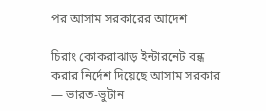পর আসাম সরকারের আদেশ

চিরাং কোকরাঝাড় ইন্টারনেট বন্ধ করার নির্দেশ দিয়েছে আসাম সরকার — ভারত-ভুটান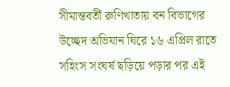সীমান্তবর্তী রুণিখাতায় বন বিভাগের উচ্ছেদ অভিযান ঘিরে ১৬ এপ্রিল রাতে সহিংস সংঘর্ষ ছড়িয়ে পড়ার পর এই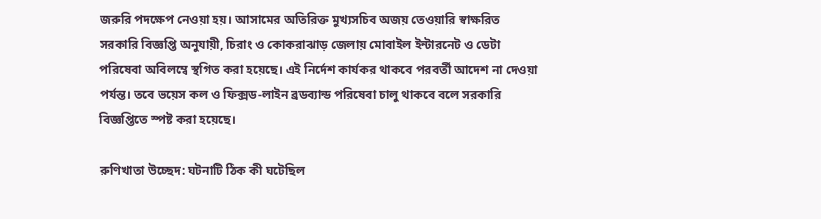জরুরি পদক্ষেপ নেওয়া হয়। আসামের অতিরিক্ত মুখ্যসচিব অজয় তেওয়ারি স্বাক্ষরিত সরকারি বিজ্ঞপ্তি অনুযায়ী, চিরাং ও কোকরাঝাড় জেলায় মোবাইল ইন্টারনেট ও ডেটা পরিষেবা অবিলম্বে স্থগিত করা হয়েছে। এই নির্দেশ কার্যকর থাকবে পরবর্তী আদেশ না দেওয়া পর্যন্ত। তবে ভয়েস কল ও ফিক্সড-লাইন ব্রডব্যান্ড পরিষেবা চালু থাকবে বলে সরকারি বিজ্ঞপ্তিতে স্পষ্ট করা হয়েছে।

রুণিখাতা উচ্ছেদ: ঘটনাটি ঠিক কী ঘটেছিল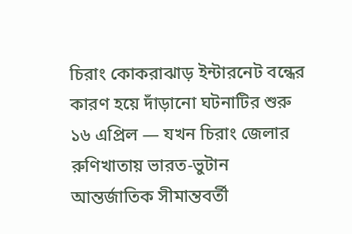চিরাং কোকরাঝাড় ইন্টারনেট বন্ধের কারণ হয়ে দাঁড়ানো ঘটনাটির শুরু ১৬ এপ্রিল — যখন চিরাং জেলার রুণিখাতায় ভারত-ভুটান আন্তর্জাতিক সীমান্তবর্তী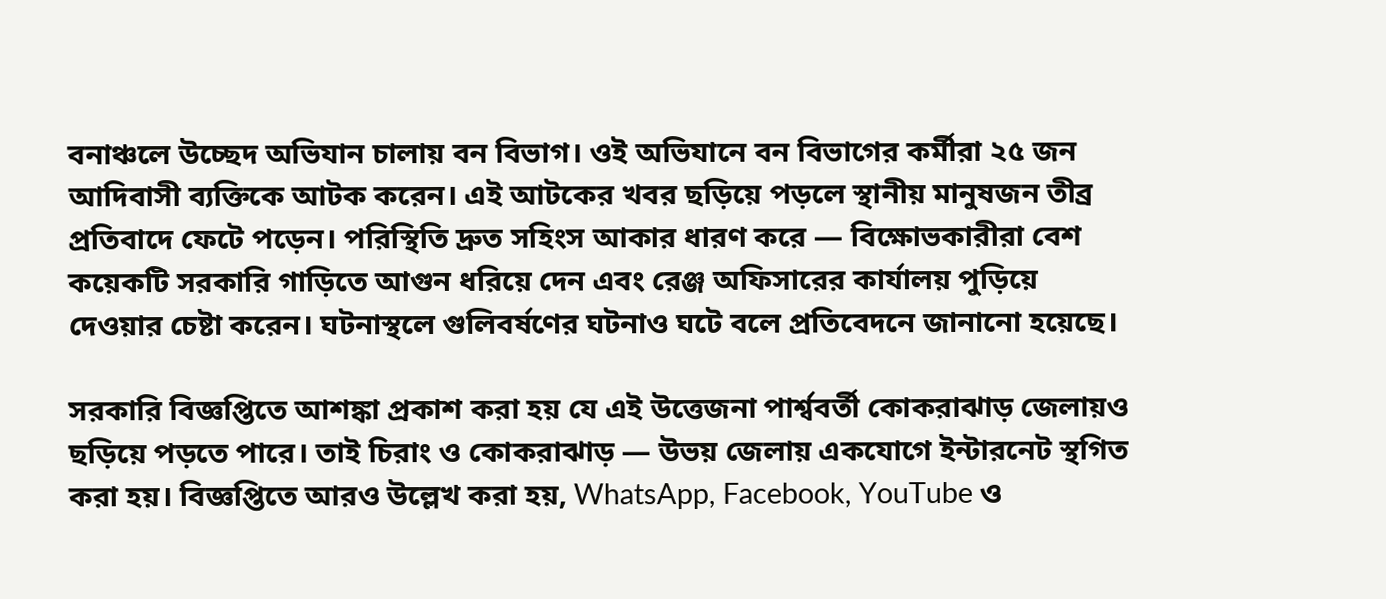বনাঞ্চলে উচ্ছেদ অভিযান চালায় বন বিভাগ। ওই অভিযানে বন বিভাগের কর্মীরা ২৫ জন আদিবাসী ব্যক্তিকে আটক করেন। এই আটকের খবর ছড়িয়ে পড়লে স্থানীয় মানুষজন তীব্র প্রতিবাদে ফেটে পড়েন। পরিস্থিতি দ্রুত সহিংস আকার ধারণ করে — বিক্ষোভকারীরা বেশ কয়েকটি সরকারি গাড়িতে আগুন ধরিয়ে দেন এবং রেঞ্জ অফিসারের কার্যালয় পুড়িয়ে দেওয়ার চেষ্টা করেন। ঘটনাস্থলে গুলিবর্ষণের ঘটনাও ঘটে বলে প্রতিবেদনে জানানো হয়েছে।

সরকারি বিজ্ঞপ্তিতে আশঙ্কা প্রকাশ করা হয় যে এই উত্তেজনা পার্শ্ববর্তী কোকরাঝাড় জেলায়ও ছড়িয়ে পড়তে পারে। তাই চিরাং ও কোকরাঝাড় — উভয় জেলায় একযোগে ইন্টারনেট স্থগিত করা হয়। বিজ্ঞপ্তিতে আরও উল্লেখ করা হয়, WhatsApp, Facebook, YouTube ও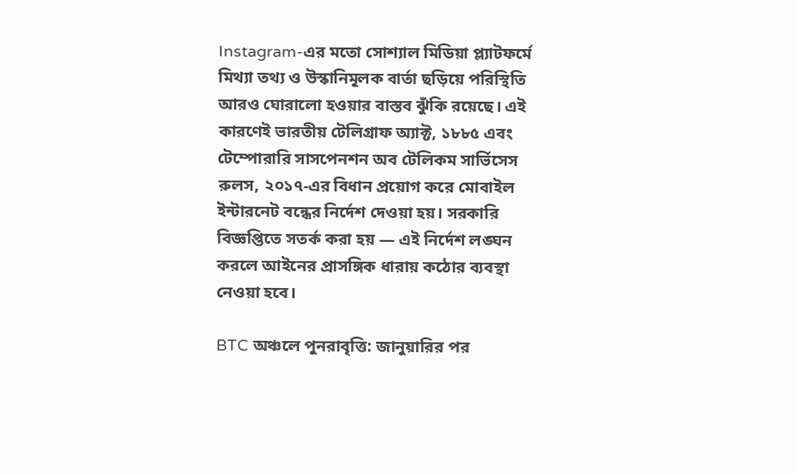Instagram-এর মতো সোশ্যাল মিডিয়া প্ল্যাটফর্মে মিথ্যা তথ্য ও উস্কানিমূলক বার্তা ছড়িয়ে পরিস্থিতি আরও ঘোরালো হওয়ার বাস্তব ঝুঁকি রয়েছে। এই কারণেই ভারতীয় টেলিগ্রাফ অ্যাক্ট, ১৮৮৫ এবং টেম্পোরারি সাসপেনশন অব টেলিকম সার্ভিসেস রুলস, ২০১৭-এর বিধান প্রয়োগ করে মোবাইল ইন্টারনেট বন্ধের নির্দেশ দেওয়া হয়। সরকারি বিজ্ঞপ্তিতে সতর্ক করা হয় — এই নির্দেশ লঙ্ঘন করলে আইনের প্রাসঙ্গিক ধারায় কঠোর ব্যবস্থা নেওয়া হবে।

BTC অঞ্চলে পুনরাবৃত্তি: জানুয়ারির পর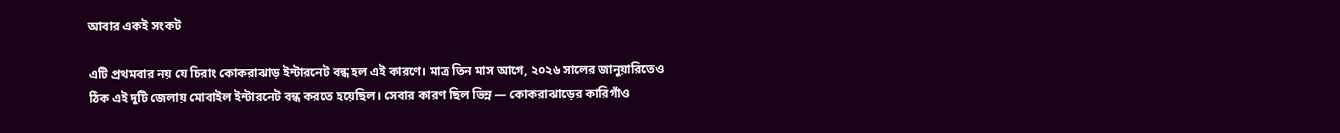আবার একই সংকট

এটি প্রথমবার নয় যে চিরাং কোকরাঝাড় ইন্টারনেট বন্ধ হল এই কারণে। মাত্র তিন মাস আগে, ২০২৬ সালের জানুয়ারিতেও ঠিক এই দুটি জেলায় মোবাইল ইন্টারনেট বন্ধ করতে হয়েছিল। সেবার কারণ ছিল ভিন্ন — কোকরাঝাড়ের কারিগাঁও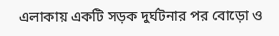এলাকায় একটি সড়ক দুর্ঘটনার পর বোড়ো ও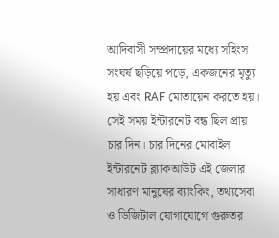আদিবাসী সম্প্রদায়ের মধ্যে সহিংস সংঘর্ষ ছড়িয়ে পড়ে, একজনের মৃত্যু হয় এবং RAF মোতায়েন করতে হয়। সেই সময় ইন্টারনেট বন্ধ ছিল প্রায় চার দিন। চার দিনের মোবাইল ইন্টারনেট ব্ল্যাকআউট এই জেলার সাধারণ মানুষের ব্যাংকিং, তথ্যসেবা ও ডিজিটাল যোগাযোগে গুরুতর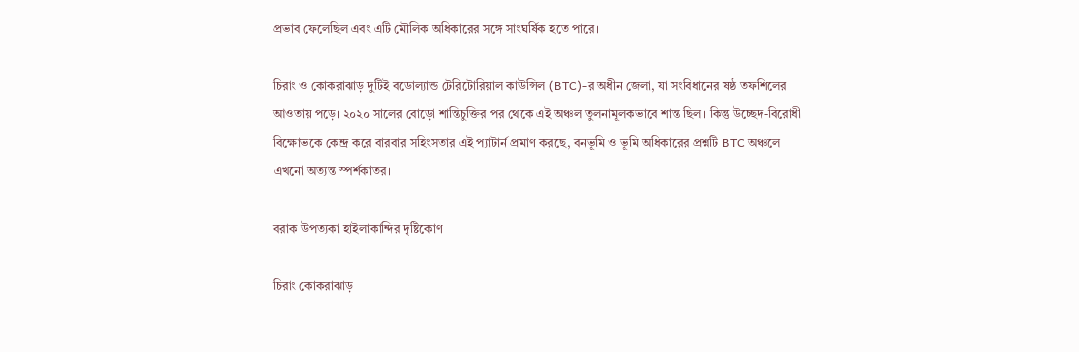প্রভাব ফেলেছিল এবং এটি মৌলিক অধিকারের সঙ্গে সাংঘর্ষিক হতে পারে।

চিরাং ও কোকরাঝাড় দুটিই বডোল্যান্ড টেরিটোরিয়াল কাউন্সিল (BTC)-র অধীন জেলা, যা সংবিধানের ষষ্ঠ তফশিলের আওতায় পড়ে। ২০২০ সালের বোড়ো শান্তিচুক্তির পর থেকে এই অঞ্চল তুলনামূলকভাবে শান্ত ছিল। কিন্তু উচ্ছেদ-বিরোধী বিক্ষোভকে কেন্দ্র করে বারবার সহিংসতার এই প্যাটার্ন প্রমাণ করছে, বনভূমি ও ভূমি অধিকারের প্রশ্নটি BTC অঞ্চলে এখনো অত্যন্ত স্পর্শকাতর।

বরাক উপত্যকা হাইলাকান্দির দৃষ্টিকোণ

চিরাং কোকরাঝাড়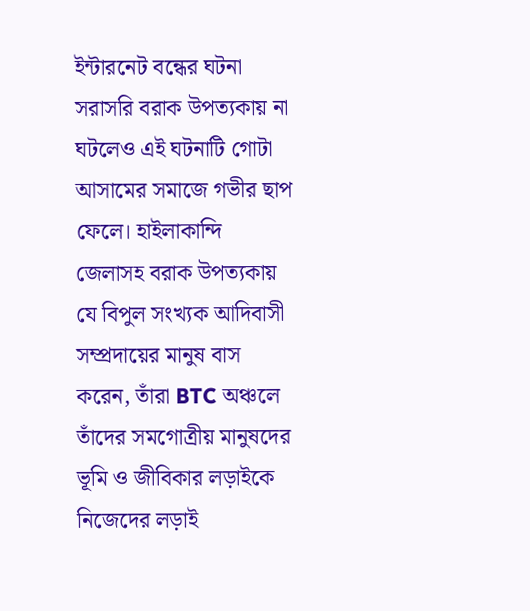ইন্টারনেট বন্ধের ঘটনা সরাসরি বরাক উপত্যকায় না ঘটলেও এই ঘটনাটি গোটা আসামের সমাজে গভীর ছাপ ফেলে। হাইলাকান্দি জেলাসহ বরাক উপত্যকায় যে বিপুল সংখ্যক আদিবাসী সম্প্রদায়ের মানুষ বাস করেন, তাঁরা BTC অঞ্চলে তাঁদের সমগোত্রীয় মানুষদের ভূমি ও জীবিকার লড়াইকে নিজেদের লড়াই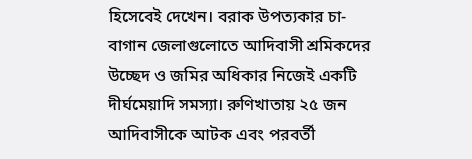হিসেবেই দেখেন। বরাক উপত্যকার চা-বাগান জেলাগুলোতে আদিবাসী শ্রমিকদের উচ্ছেদ ও জমির অধিকার নিজেই একটি দীর্ঘমেয়াদি সমস্যা। রুণিখাতায় ২৫ জন আদিবাসীকে আটক এবং পরবর্তী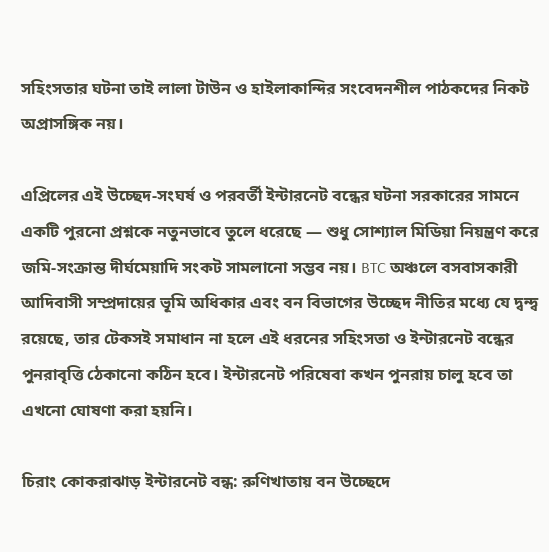সহিংসতার ঘটনা তাই লালা টাউন ও হাইলাকান্দির সংবেদনশীল পাঠকদের নিকট অপ্রাসঙ্গিক নয়।

এপ্রিলের এই উচ্ছেদ-সংঘর্ষ ও পরবর্তী ইন্টারনেট বন্ধের ঘটনা সরকারের সামনে একটি পুরনো প্রশ্নকে নতুনভাবে তুলে ধরেছে — শুধু সোশ্যাল মিডিয়া নিয়ন্ত্রণ করে জমি-সংক্রান্ত দীর্ঘমেয়াদি সংকট সামলানো সম্ভব নয়। BTC অঞ্চলে বসবাসকারী আদিবাসী সম্প্রদায়ের ভূমি অধিকার এবং বন বিভাগের উচ্ছেদ নীতির মধ্যে যে দ্বন্দ্ব রয়েছে, তার টেকসই সমাধান না হলে এই ধরনের সহিংসতা ও ইন্টারনেট বন্ধের পুনরাবৃত্তি ঠেকানো কঠিন হবে। ইন্টারনেট পরিষেবা কখন পুনরায় চালু হবে তা এখনো ঘোষণা করা হয়নি।

চিরাং কোকরাঝাড় ইন্টারনেট বন্ধ: রুণিখাতায় বন উচ্ছেদে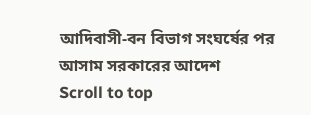আদিবাসী-বন বিভাগ সংঘর্ষের পর আসাম সরকারের আদেশ
Scroll to top